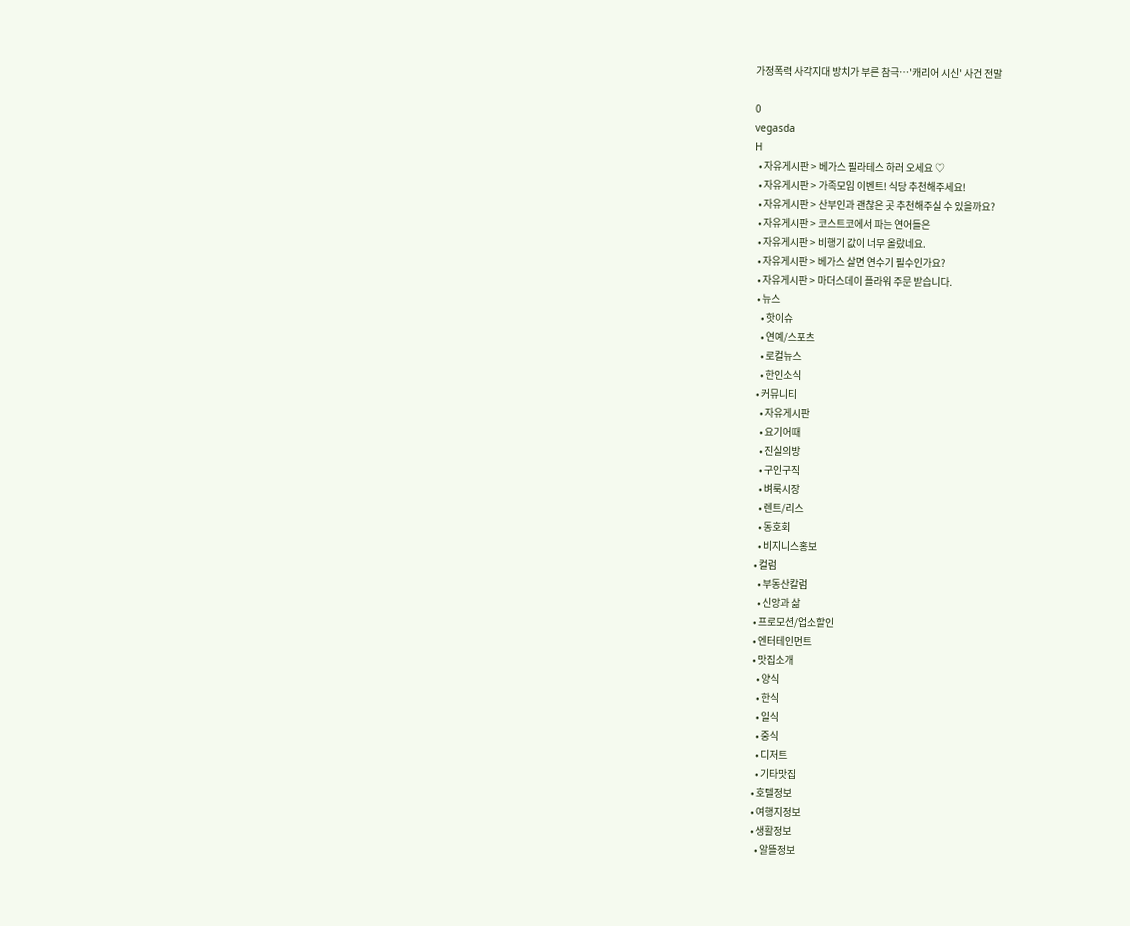가정폭력 사각지대 방치가 부른 참극…'캐리어 시신' 사건 전말

0
vegasda
H
  • 자유게시판 > 베가스 필라테스 하러 오세요 ♡
  • 자유게시판 > 가족모임 이벤트! 식당 추천해주세요!
  • 자유게시판 > 산부인과 괜찮은 곳 추천해주실 수 있을까요?
  • 자유게시판 > 코스트코에서 파는 연어들은
  • 자유게시판 > 비행기 값이 너무 올랐네요.
  • 자유게시판 > 베가스 살면 연수기 필수인가요?
  • 자유게시판 > 마더스데이 플라워 주문 받습니다.
  • 뉴스
    • 핫이슈
    • 연예/스포츠
    • 로컬뉴스
    • 한인소식
  • 커뮤니티
    • 자유게시판
    • 요기어때
    • 진실의방
    • 구인구직
    • 벼룩시장
    • 렌트/리스
    • 동호회
    • 비지니스홍보
  • 컬럼
    • 부동산칼럼
    • 신앙과 삶
  • 프로모션/업소할인
  • 엔터테인먼트
  • 맛집소개
    • 양식
    • 한식
    • 일식
    • 중식
    • 디저트
    • 기타맛집
  • 호텔정보
  • 여행지정보
  • 생활정보
    • 알뜰정보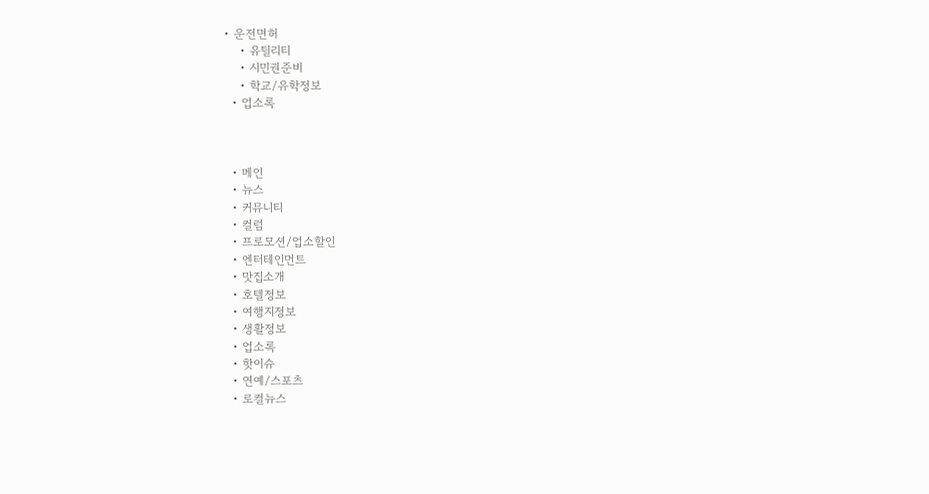• 운전면허
    • 유틸리티
    • 시민권준비
    • 학교/유학정보
  • 업소록



  • 메인
  • 뉴스
  • 커뮤니티
  • 컬럼
  • 프로모션/업소할인
  • 엔터테인먼트
  • 맛집소개
  • 호텔정보
  • 여행지정보
  • 생활정보
  • 업소록
  • 핫이슈
  • 연예/스포츠
  • 로컬뉴스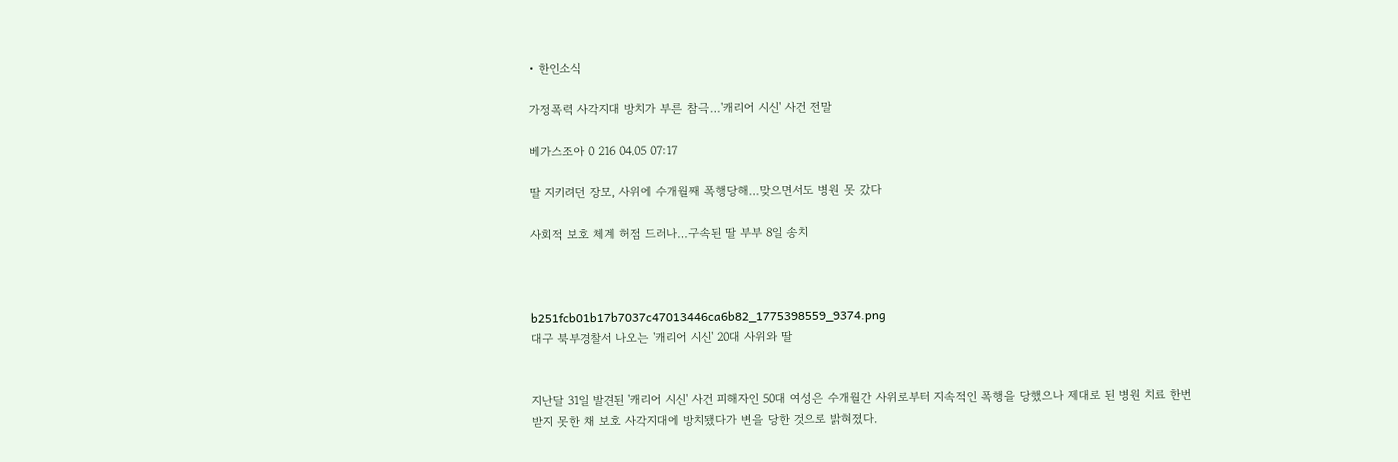• 한인소식

가정폭력 사각지대 방치가 부른 참극…'캐리어 시신' 사건 전말

베가스조아 0 216 04.05 07:17

딸 지키려던 장모, 사위에 수개월째 폭행당해…맞으면서도 병원 못 갔다

사회적 보호 체계 허점 드러나…구속된 딸 부부 8일 송치



b251fcb01b17b7037c47013446ca6b82_1775398559_9374.png
대구 북부경찰서 나오는 '캐리어 시신' 20대 사위와 딸


지난달 31일 발견된 '캐리어 시신' 사건 피해자인 50대 여성은 수개월간 사위로부터 지속적인 폭행을 당했으나 제대로 된 병원 치료 한번 받지 못한 채 보호 사각지대에 방치됐다가 변을 당한 것으로 밝혀졌다.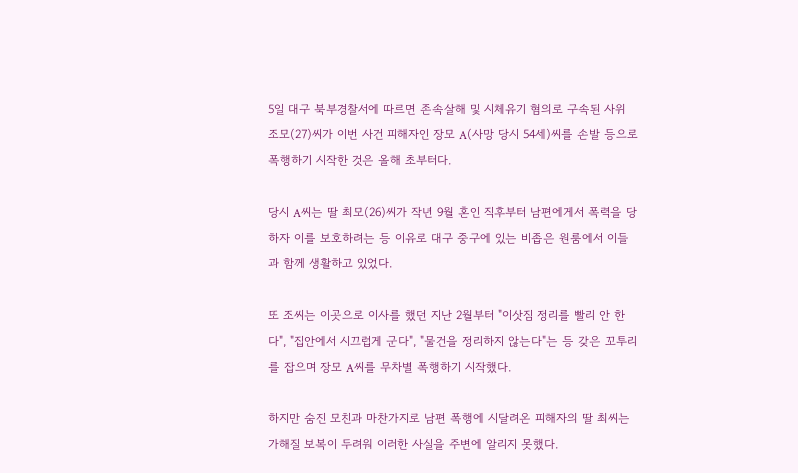5일 대구 북부경찰서에 따르면 존속살해 및 시체유기 혐의로 구속된 사위 조모(27)씨가 이번 사건 피해자인 장모 A(사망 당시 54세)씨를 손발 등으로 폭행하기 시작한 것은 올해 초부터다.

당시 A씨는 딸 최모(26)씨가 작년 9월 혼인 직후부터 남편에게서 폭력을 당하자 이를 보호하려는 등 이유로 대구 중구에 있는 비좁은 원룸에서 이들과 함께 생활하고 있었다.

또 조씨는 이곳으로 이사를 했던 지난 2월부터 "이삿짐 정리를 빨리 안 한다", "집안에서 시끄럽게 군다", "물건을 정리하지 않는다"는 등 갖은 꼬투리를 잡으며 장모 A씨를 무차별 폭행하기 시작했다.

하지만 숨진 모친과 마찬가지로 남편 폭행에 시달려온 피해자의 딸 최씨는 가해질 보복이 두려워 이러한 사실을 주변에 알리지 못했다.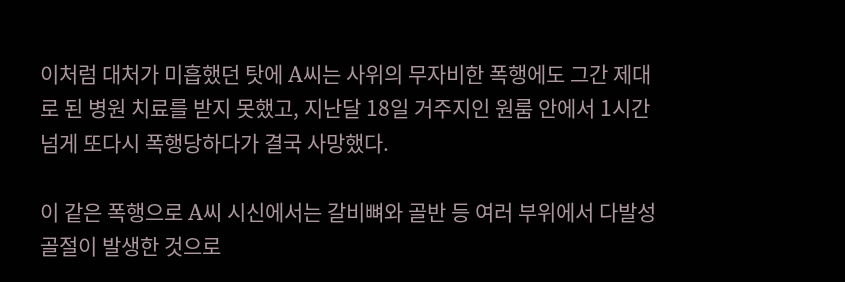이처럼 대처가 미흡했던 탓에 A씨는 사위의 무자비한 폭행에도 그간 제대로 된 병원 치료를 받지 못했고, 지난달 18일 거주지인 원룸 안에서 1시간 넘게 또다시 폭행당하다가 결국 사망했다.

이 같은 폭행으로 A씨 시신에서는 갈비뼈와 골반 등 여러 부위에서 다발성 골절이 발생한 것으로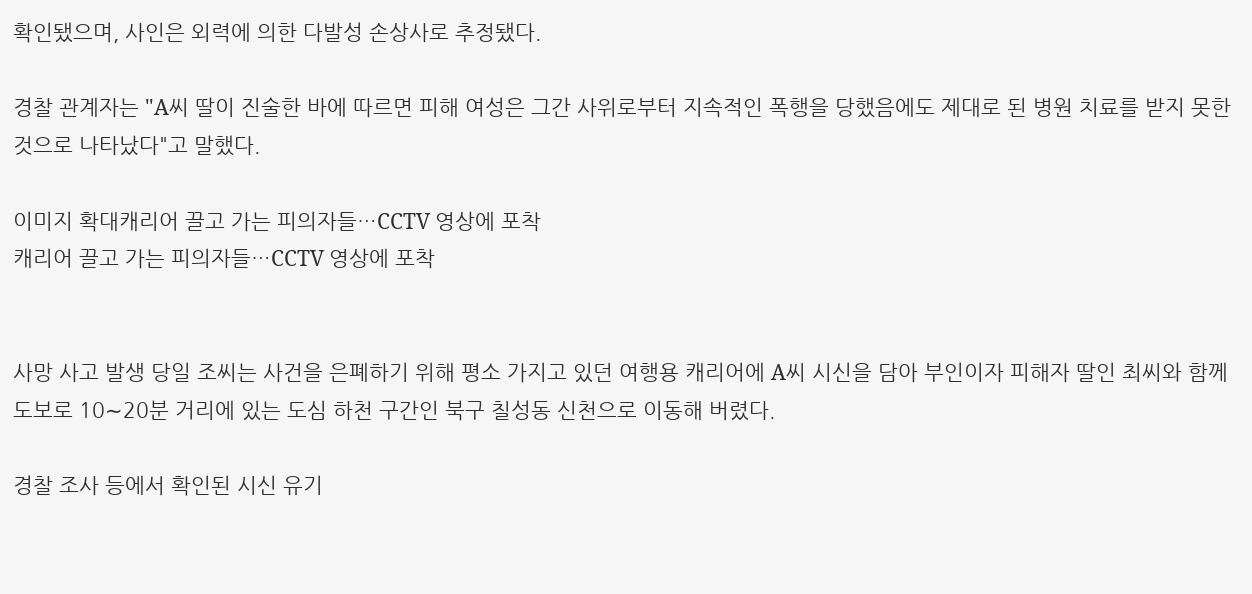확인됐으며, 사인은 외력에 의한 다발성 손상사로 추정됐다.

경찰 관계자는 "A씨 딸이 진술한 바에 따르면 피해 여성은 그간 사위로부터 지속적인 폭행을 당했음에도 제대로 된 병원 치료를 받지 못한 것으로 나타났다"고 말했다.

이미지 확대캐리어 끌고 가는 피의자들…CCTV 영상에 포착
캐리어 끌고 가는 피의자들…CCTV 영상에 포착


사망 사고 발생 당일 조씨는 사건을 은폐하기 위해 평소 가지고 있던 여행용 캐리어에 A씨 시신을 담아 부인이자 피해자 딸인 최씨와 함께 도보로 10∼20분 거리에 있는 도심 하천 구간인 북구 칠성동 신천으로 이동해 버렸다.

경찰 조사 등에서 확인된 시신 유기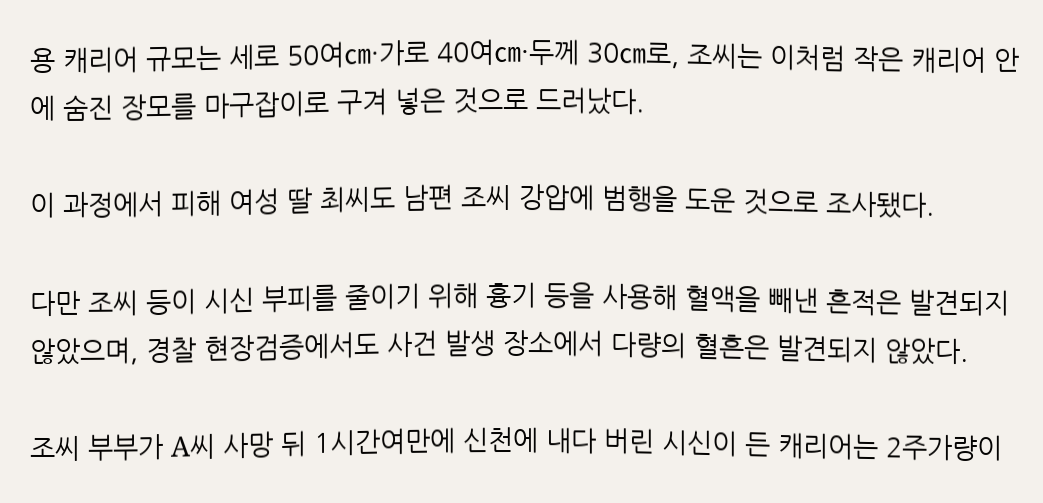용 캐리어 규모는 세로 50여㎝·가로 40여㎝·두께 30㎝로, 조씨는 이처럼 작은 캐리어 안에 숨진 장모를 마구잡이로 구겨 넣은 것으로 드러났다.

이 과정에서 피해 여성 딸 최씨도 남편 조씨 강압에 범행을 도운 것으로 조사됐다.

다만 조씨 등이 시신 부피를 줄이기 위해 흉기 등을 사용해 혈액을 빼낸 흔적은 발견되지 않았으며, 경찰 현장검증에서도 사건 발생 장소에서 다량의 혈흔은 발견되지 않았다.

조씨 부부가 A씨 사망 뒤 1시간여만에 신천에 내다 버린 시신이 든 캐리어는 2주가량이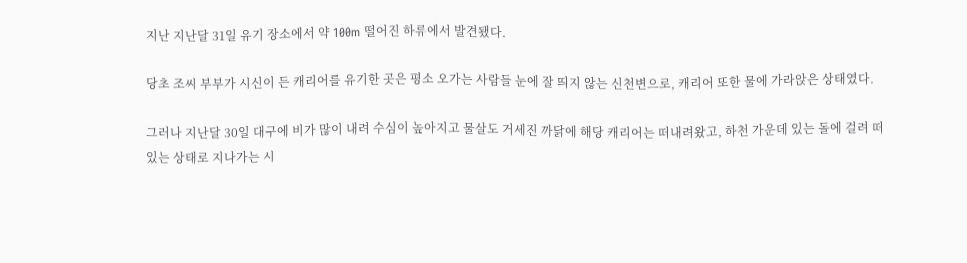지난 지난달 31일 유기 장소에서 약 100m 떨어진 하류에서 발견됐다.

당초 조씨 부부가 시신이 든 캐리어를 유기한 곳은 평소 오가는 사람들 눈에 잘 띄지 않는 신천변으로, 캐리어 또한 물에 가라앉은 상태였다.

그러나 지난달 30일 대구에 비가 많이 내려 수심이 높아지고 물살도 거세진 까닭에 해당 캐리어는 떠내려왔고, 하천 가운데 있는 돌에 걸려 떠 있는 상태로 지나가는 시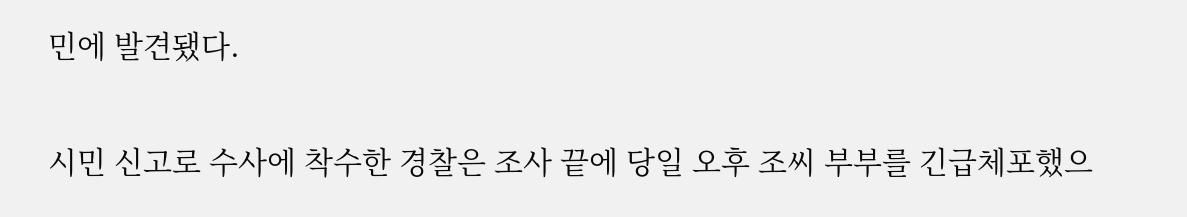민에 발견됐다.

시민 신고로 수사에 착수한 경찰은 조사 끝에 당일 오후 조씨 부부를 긴급체포했으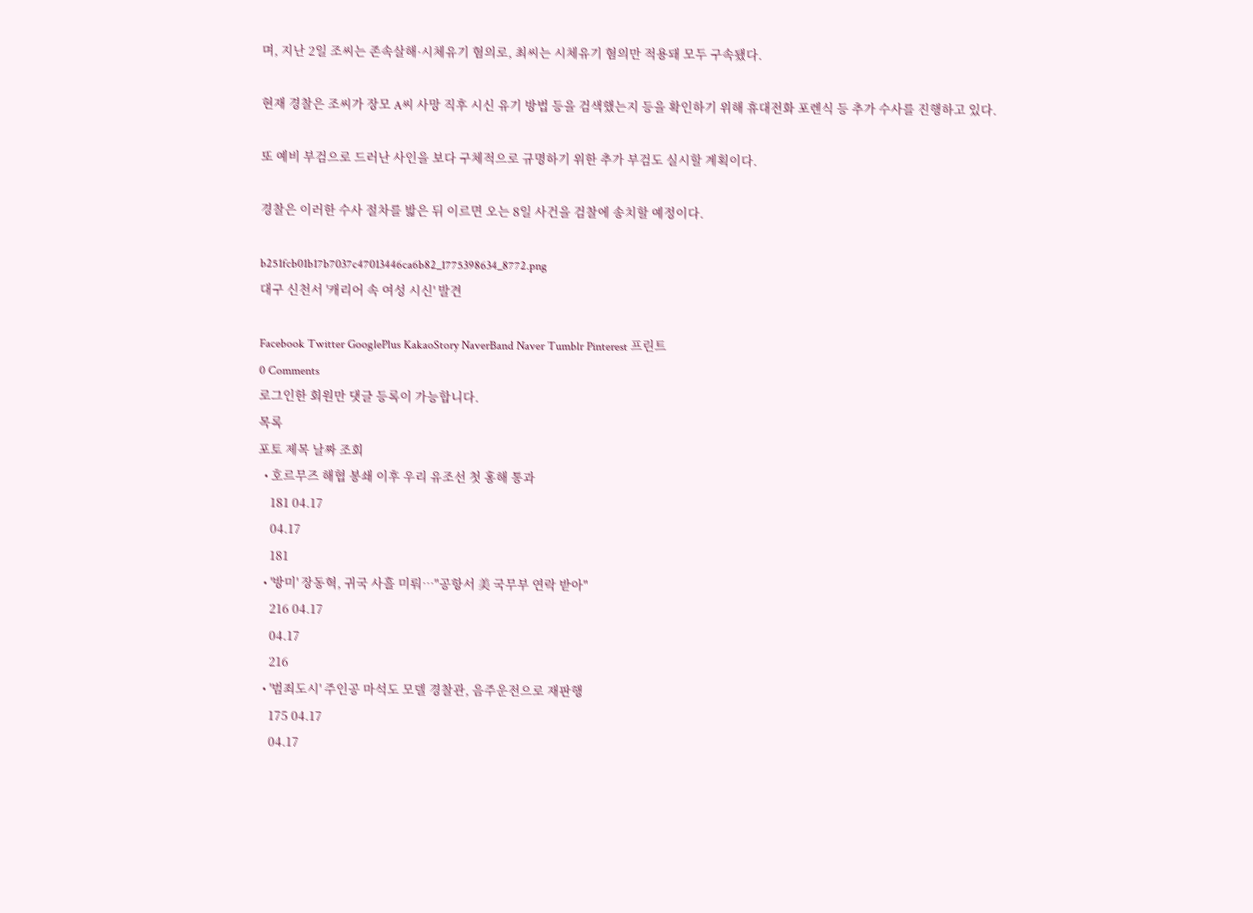며, 지난 2일 조씨는 존속살해·시체유기 혐의로, 최씨는 시체유기 혐의만 적용돼 모두 구속됐다.

현재 경찰은 조씨가 장모 A씨 사망 직후 시신 유기 방법 등을 검색했는지 등을 확인하기 위해 휴대전화 포렌식 등 추가 수사를 진행하고 있다.

또 예비 부검으로 드러난 사인을 보다 구체적으로 규명하기 위한 추가 부검도 실시할 계획이다.

경찰은 이러한 수사 절차를 밟은 뒤 이르면 오는 8일 사건을 검찰에 송치할 예정이다.

b251fcb01b17b7037c47013446ca6b82_1775398634_8772.png
대구 신천서 '캐리어 속 여성 시신' 발견

Facebook Twitter GooglePlus KakaoStory NaverBand Naver Tumblr Pinterest 프린트
0 Comments
로그인한 회원만 댓글 등록이 가능합니다.
목록
포토 제목 날짜 조회
  • 호르무즈 해협 봉쇄 이후 우리 유조선 첫 홍해 통과
    181 04.17
    04.17
    181
  • '방미' 장동혁, 귀국 사흘 미뤄…"공항서 美 국무부 연락 받아"
    216 04.17
    04.17
    216
  • '범죄도시' 주인공 마석도 모델 경찰관, 음주운전으로 재판행
    175 04.17
    04.17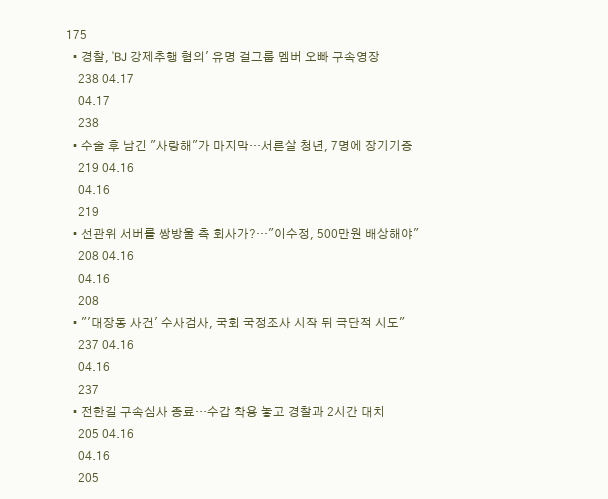175
  • 경찰, 'BJ 강제추행 혐의' 유명 걸그룹 멤버 오빠 구속영장
    238 04.17
    04.17
    238
  • 수술 후 남긴 "사랑해"가 마지막…서른살 청년, 7명에 장기기증
    219 04.16
    04.16
    219
  • 선관위 서버를 쌍방울 측 회사가?…"이수정, 500만원 배상해야"
    208 04.16
    04.16
    208
  • "'대장동 사건' 수사검사, 국회 국정조사 시작 뒤 극단적 시도"
    237 04.16
    04.16
    237
  • 전한길 구속심사 종료…수갑 착용 놓고 경찰과 2시간 대치
    205 04.16
    04.16
    205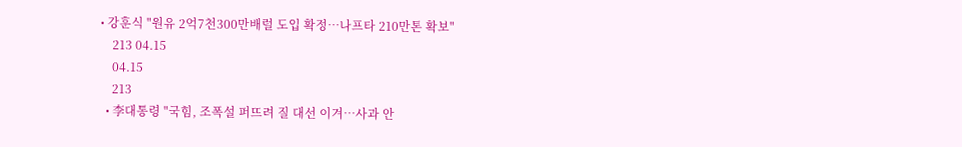• 강훈식 "원유 2억7천300만배럴 도입 확정…나프타 210만톤 확보"
    213 04.15
    04.15
    213
  • 李대통령 "국힘, 조폭설 퍼뜨려 질 대선 이겨…사과 안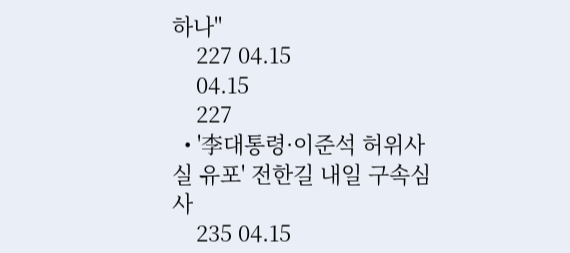하나"
    227 04.15
    04.15
    227
  • '李대통령·이준석 허위사실 유포' 전한길 내일 구속심사
    235 04.15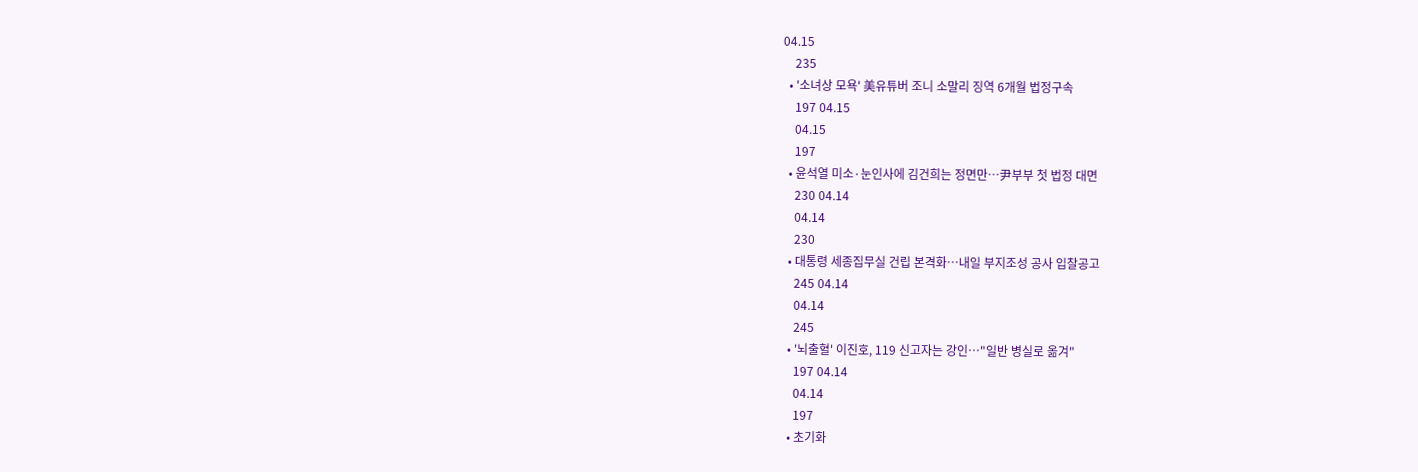04.15
    235
  • '소녀상 모욕' 美유튜버 조니 소말리 징역 6개월 법정구속
    197 04.15
    04.15
    197
  • 윤석열 미소·눈인사에 김건희는 정면만…尹부부 첫 법정 대면
    230 04.14
    04.14
    230
  • 대통령 세종집무실 건립 본격화…내일 부지조성 공사 입찰공고
    245 04.14
    04.14
    245
  • '뇌출혈' 이진호, 119 신고자는 강인…"일반 병실로 옮겨"
    197 04.14
    04.14
    197
  • 초기화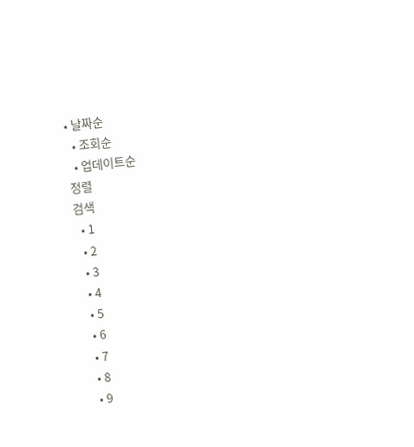• 날짜순
  • 조회순
  • 업데이트순
정렬
검색
  • 1
  • 2
  • 3
  • 4
  • 5
  • 6
  • 7
  • 8
  • 9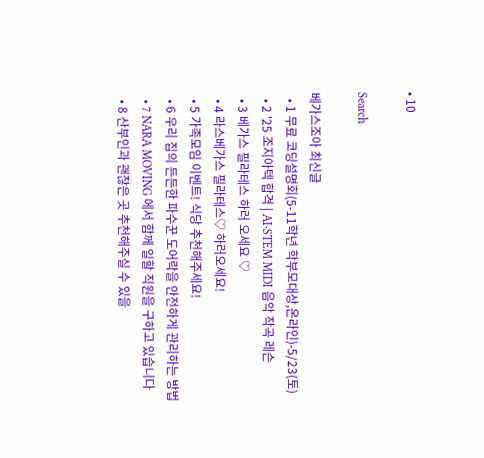• 10

Search

베가스조아 최신글
  • 1 무료 코딩설명회(5-11학년 학부모대상,온라인)-5/23(토)
  • 2 '25 조지아텍 합격 | AI·STEM MIDI 음악 작곡 레슨
  • 3 베가스 필라테스 하러 오세요 ♡
  • 4 라스베가스 필라테스♡ 하러오세요!
  • 5 가족모임 이벤트! 식당 추천해주세요!
  • 6 우리 집의 든든한 파수꾼 도어락을 안전하게 관리하는 방법
  • 7 NARA MOVING 에서 함께 일할 직원을 구하고 있습니다
  • 8 산부인과 괜찮은 곳 추천해주실 수 있을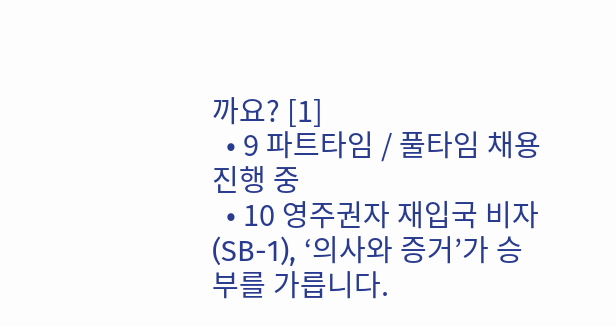까요? [1]
  • 9 파트타임 / 풀타임 채용 진행 중
  • 10 영주권자 재입국 비자(SB-1), ‘의사와 증거’가 승부를 가릅니다.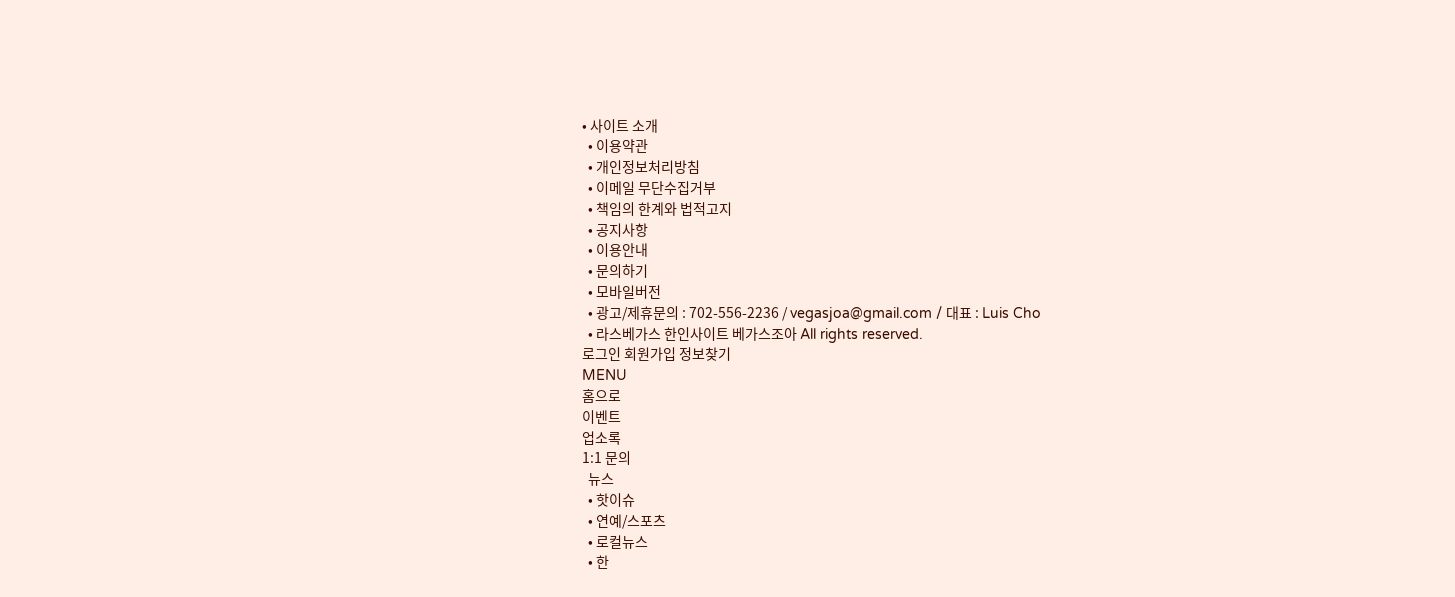• 사이트 소개
  • 이용약관
  • 개인정보처리방침
  • 이메일 무단수집거부
  • 책임의 한계와 법적고지
  • 공지사항
  • 이용안내
  • 문의하기
  • 모바일버전
  • 광고/제휴문의 : 702-556-2236 / vegasjoa@gmail.com / 대표 : Luis Cho
  • 라스베가스 한인사이트 베가스조아 All rights reserved.
로그인 회원가입 정보찾기
MENU
홈으로
이벤트
업소록
1:1 문의
  뉴스
  • 핫이슈
  • 연예/스포츠
  • 로컬뉴스
  • 한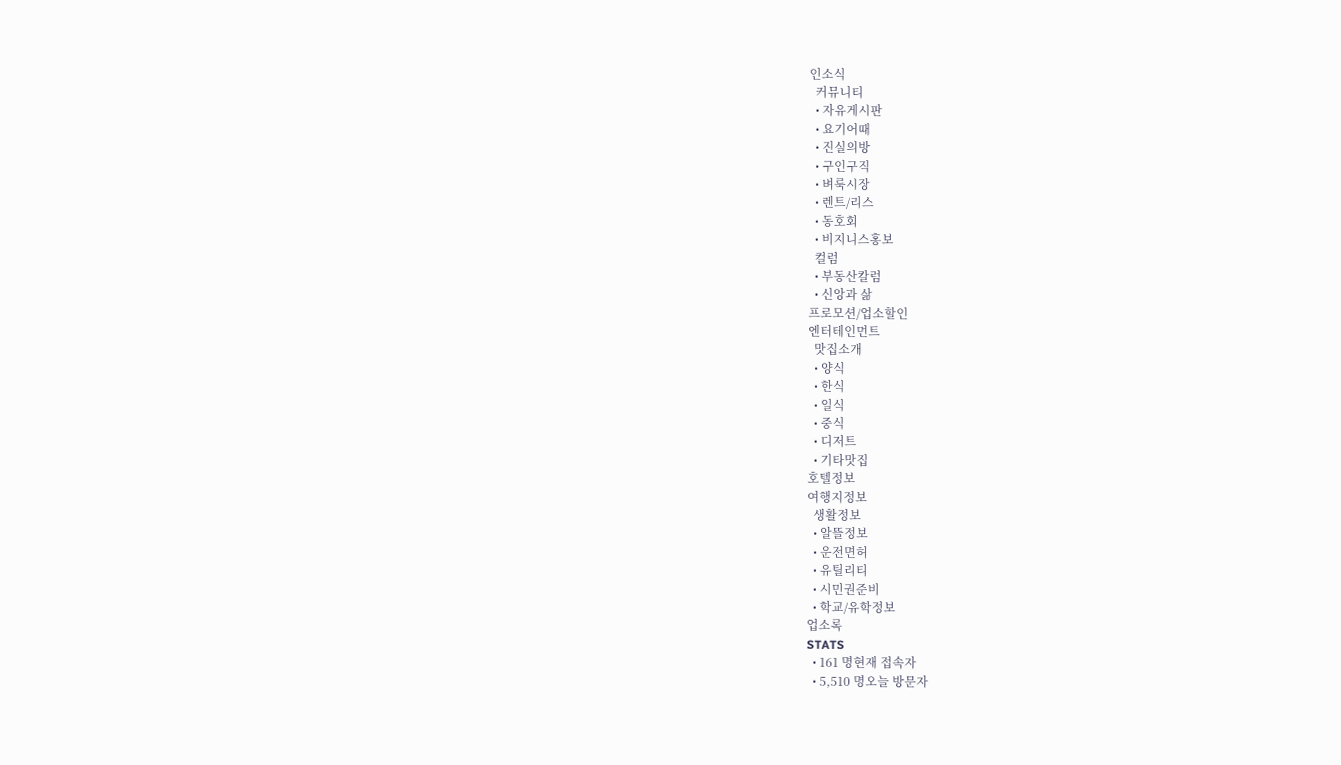인소식
  커뮤니티
  • 자유게시판
  • 요기어때
  • 진실의방
  • 구인구직
  • 벼룩시장
  • 렌트/리스
  • 동호회
  • 비지니스홍보
  컬럼
  • 부동산칼럼
  • 신앙과 삶
프로모션/업소할인
엔터테인먼트
  맛집소개
  • 양식
  • 한식
  • 일식
  • 중식
  • 디저트
  • 기타맛집
호텔정보
여행지정보
  생활정보
  • 알뜰정보
  • 운전면허
  • 유틸리티
  • 시민권준비
  • 학교/유학정보
업소록
STATS
  • 161 명현재 접속자
  • 5,510 명오늘 방문자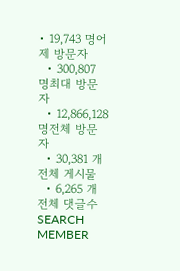• 19,743 명어제 방문자
  • 300,807 명최대 방문자
  • 12,866,128 명전체 방문자
  • 30,381 개전체 게시물
  • 6,265 개전체 댓글수
SEARCH
MEMBER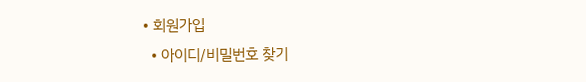• 회원가입
  • 아이디/비밀번호 찾기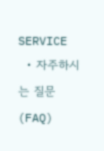SERVICE
  • 자주하시는 질문(FAQ)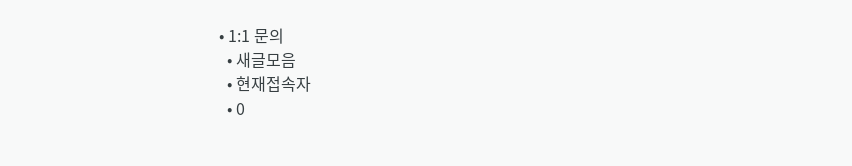• 1:1 문의
  • 새글모음
  • 현재접속자
  • 0